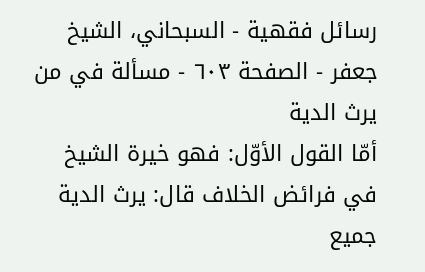رسائل فقهية - السبحاني، الشيخ جعفر - الصفحة ٦٠٣ - مسألة في من يرث الدية
أمّا القول الأوّل: فهو خيرة الشيخ في فرائض الخلاف قال: يرث الدية جميع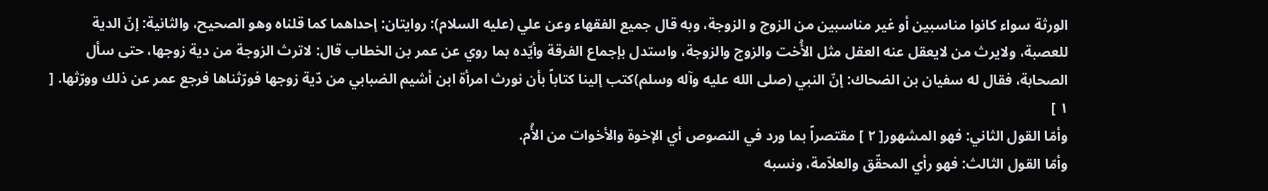الورثة سواء كانوا مناسبين أو غير مناسبين من الزوج و الزوجة، وبه قال جميع الفقهاء وعن علي (عليه السلام): روايتان: إحداهما كما قلناه وهو الصحيح، والثانية: إنّ الدية للعصبة، ولايرث من لايعقل عنه العقل مثل الأُخت والزوج والزوجة، واستدل بإجماع الفرقة وأيّده بما روي عن عمر بن الخطاب قال: لاترث الزوجة من دية زوجها، حتى سأل الصحابة، فقال له سفيان بن الضحاك: إنّ النبي (صلى الله عليه وآله وسلم)كتب إلينا كتاباً بأن نورث امرأة ابن أشيم الضبابي من دّية زوجها فورّثناها فرجع عمر عن ذلك وورّثها. [ ١ ]
وأمّا القول الثاني: فهو المشهور[ ٢ ] مقتصراً بما ورد في النصوص أي الإخوة والأخوات من الأُم.
وأمّا القول الثالث: فهو رأي المحقّق والعلاّمة، ونسبه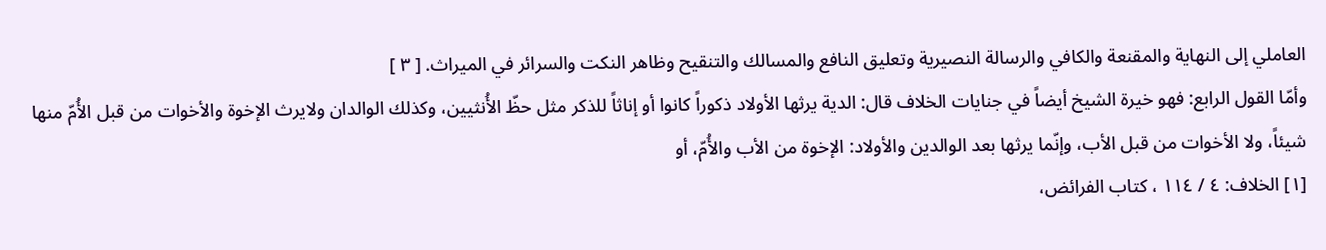العاملي إلى النهاية والمقنعة والكافي والرسالة النصيرية وتعليق النافع والمسالك والتنقيح وظاهر النكت والسرائر في الميراث. [ ٣ ]
وأمّا القول الرابع: فهو خيرة الشيخ أيضاً في جنايات الخلاف قال: الدية يرثها الأولاد ذكوراً كانوا أو إناثاً للذكر مثل حظّ الأُنثيين، وكذلك الوالدان ولايرث الإخوة والأخوات من قبل الأُمّ منها شيئاً، ولا الأخوات من قبل الأب، وإنّما يرثها بعد الوالدين والأولاد: الإخوة من الأب والأُمّ، أو
[١] الخلاف: ٤ / ١١٤ ، كتاب الفرائض،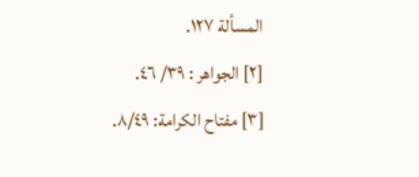المسألة ١٢٧.
[٢] الجواهر : ٣٩/ ٤٦.
[٣] مفتاح الكرامة: ٨/٤٩.